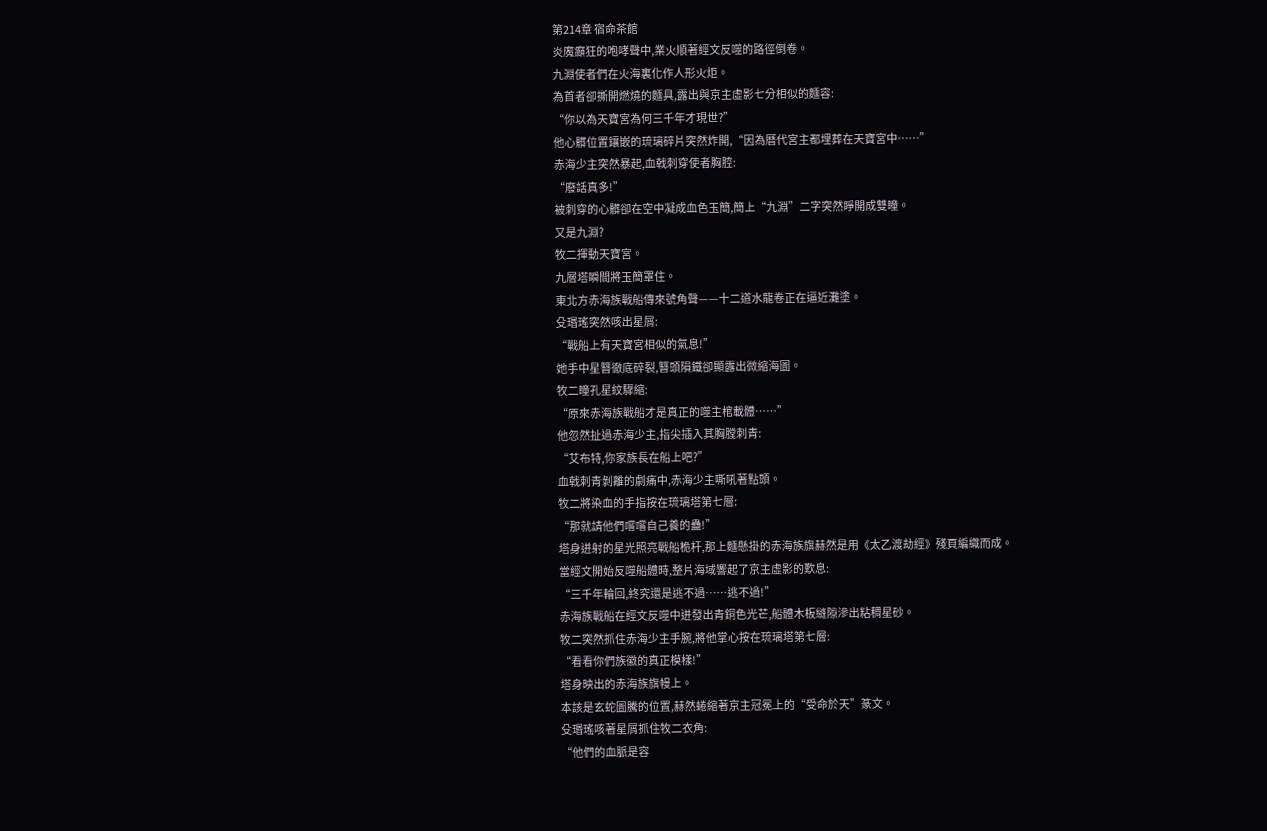第214章 宿命茶館
炎魔癲狂的咆哮聲中,業火順著經文反噬的路徑倒卷。
九淵使者們在火海裏化作人形火炬。
為首者卻撕開燃燒的麵具,露出與京主虛影七分相似的麵容:
“你以為天寶宮為何三千年才現世?”
他心髒位置鑲嵌的琉璃碎片突然炸開,“因為曆代宮主都埋葬在天寶宮中……”
赤海少主突然暴起,血戟刺穿使者胸腔:
“廢話真多!”
被刺穿的心髒卻在空中凝成血色玉簡,簡上“九淵”二字突然睜開成雙瞳。
又是九淵?
牧二揮動天寶宮。
九層塔瞬間將玉簡罩住。
東北方赤海族戰船傳來號角聲——十二道水龍卷正在逼近灘塗。
殳瑉瑤突然咳出星屑:
“戰船上有天寶宮相似的氣息!”
她手中星簪徹底碎裂,簪頭隕鐵卻顯露出微縮海圖。
牧二瞳孔星紋驟縮:
“原來赤海族戰船才是真正的噬主棺載體……”
他忽然扯過赤海少主,指尖插入其胸膛刺青:
“艾布特,你家族長在船上吧?”
血戟刺青剝離的劇痛中,赤海少主嘶吼著點頭。
牧二將染血的手指按在琉璃塔第七層:
“那就請他們嚐嚐自己養的蠱!”
塔身迸射的星光照亮戰船桅杆,那上麵懸掛的赤海族旗赫然是用《太乙渡劫經》殘頁編織而成。
當經文開始反噬船體時,整片海域響起了京主虛影的歎息:
“三千年輪回,終究還是逃不過……逃不過!”
赤海族戰船在經文反噬中迸發出青銅色光芒,船體木板縫隙滲出粘稠星砂。
牧二突然抓住赤海少主手腕,將他掌心按在琉璃塔第七層:
“看看你們族徽的真正模樣!”
塔身映出的赤海族旗幔上。
本該是玄蛇圖騰的位置,赫然蜷縮著京主冠冕上的“受命於天”篆文。
殳瑉瑤咳著星屑抓住牧二衣角:
“他們的血脈是容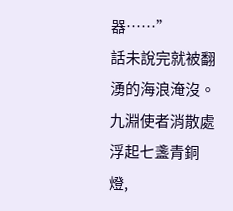器……”
話未說完就被翻湧的海浪淹沒。
九淵使者消散處浮起七盞青銅燈,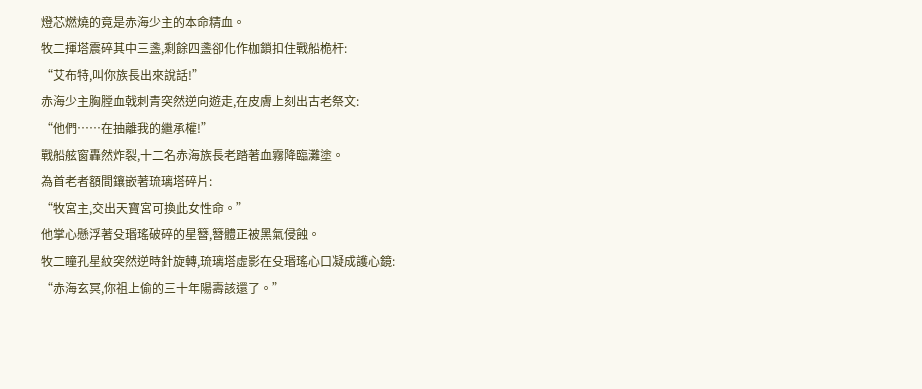燈芯燃燒的竟是赤海少主的本命精血。
牧二揮塔震碎其中三盞,剩餘四盞卻化作枷鎖扣住戰船桅杆:
“艾布特,叫你族長出來說話!”
赤海少主胸膛血戟刺青突然逆向遊走,在皮膚上刻出古老祭文:
“他們……在抽離我的繼承權!”
戰船舷窗轟然炸裂,十二名赤海族長老踏著血霧降臨灘塗。
為首老者額間鑲嵌著琉璃塔碎片:
“牧宮主,交出天寶宮可換此女性命。”
他掌心懸浮著殳瑉瑤破碎的星簪,簪體正被黑氣侵蝕。
牧二瞳孔星紋突然逆時針旋轉,琉璃塔虛影在殳瑉瑤心口凝成護心鏡:
“赤海玄冥,你祖上偷的三十年陽壽該還了。”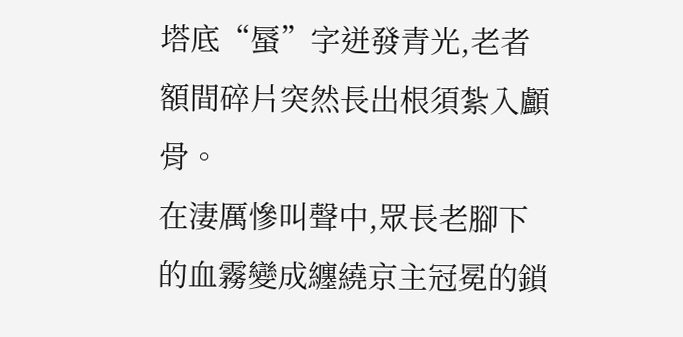塔底“蜃”字迸發青光,老者額間碎片突然長出根須紮入顱骨。
在淒厲慘叫聲中,眾長老腳下的血霧變成纏繞京主冠冕的鎖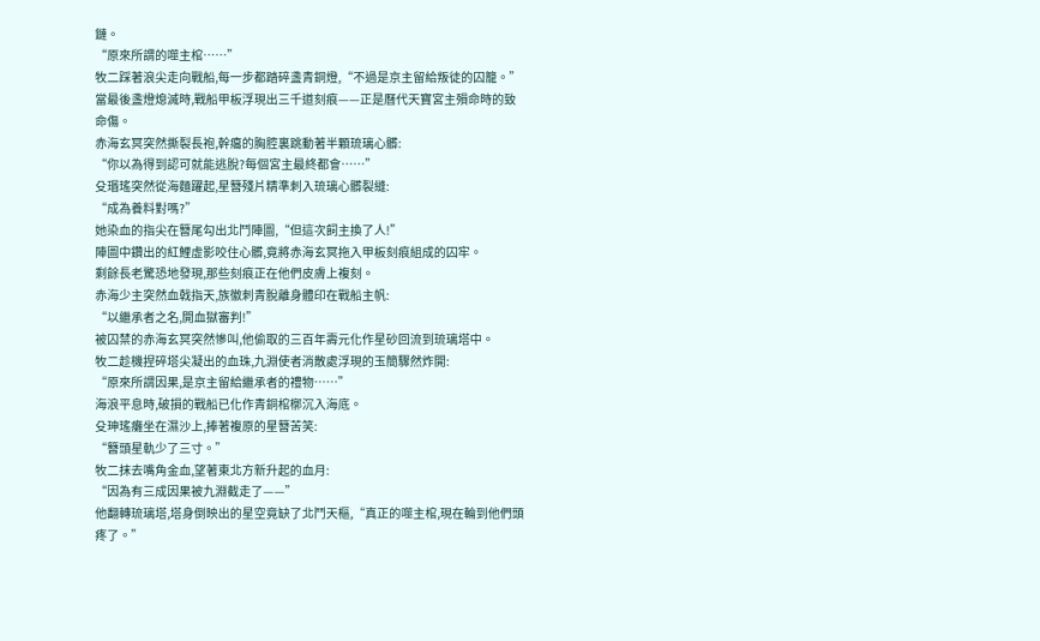鏈。
“原來所謂的噬主棺……”
牧二踩著浪尖走向戰船,每一步都踏碎盞青銅燈,“不過是京主留給叛徒的囚籠。”
當最後盞燈熄滅時,戰船甲板浮現出三千道刻痕——正是曆代天寶宮主殞命時的致命傷。
赤海玄冥突然撕裂長袍,幹癟的胸腔裏跳動著半顆琉璃心髒:
“你以為得到認可就能逃脫?每個宮主最終都會……”
殳瑉瑤突然從海麵躍起,星簪殘片精準刺入琉璃心髒裂縫:
“成為養料對嗎?”
她染血的指尖在簪尾勾出北鬥陣圖,“但這次飼主換了人!”
陣圖中鑽出的紅鯉虛影咬住心髒,竟將赤海玄冥拖入甲板刻痕組成的囚牢。
剩餘長老驚恐地發現,那些刻痕正在他們皮膚上複刻。
赤海少主突然血戟指天,族徽刺青脫離身體印在戰船主帆:
“以繼承者之名,開血獄審判!”
被囚禁的赤海玄冥突然慘叫,他偷取的三百年壽元化作星砂回流到琉璃塔中。
牧二趁機捏碎塔尖凝出的血珠,九淵使者消散處浮現的玉簡驟然炸開:
“原來所謂因果,是京主留給繼承者的禮物……”
海浪平息時,破損的戰船已化作青銅棺槨沉入海底。
殳珅瑤癱坐在濕沙上,捧著複原的星簪苦笑:
“簪頭星軌少了三寸。”
牧二抹去嘴角金血,望著東北方新升起的血月:
“因為有三成因果被九淵截走了——”
他翻轉琉璃塔,塔身倒映出的星空竟缺了北鬥天樞,“真正的噬主棺,現在輪到他們頭疼了。”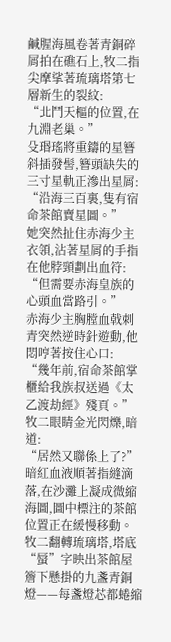鹹腥海風卷著青銅碎屑拍在礁石上,牧二指尖摩挲著琉璃塔第七層新生的裂紋:
“北鬥天樞的位置,在九淵老巢。”
殳瑉瑤將重鑄的星簪斜插發髻,簪頭缺失的三寸星軌正滲出星屑:
“沿海三百裏,隻有宿命茶館賣星圖。”
她突然扯住赤海少主衣領,沾著星屑的手指在他脖頸劃出血符:
“但需要赤海皇族的心頭血當路引。”
赤海少主胸膛血戟刺青突然逆時針遊動,他悶哼著按住心口:
“幾年前,宿命茶館掌櫃給我族叔送過《太乙渡劫經》殘頁。”
牧二眼睛金光閃爍,暗道:
“居然又聯係上了?”
暗紅血液順著指縫滴落,在沙灘上凝成微縮海圖,圖中標注的茶館位置正在緩慢移動。
牧二翻轉琉璃塔,塔底“蜃”字映出茶館屋簷下懸掛的九盞青銅燈——每盞燈芯都蜷縮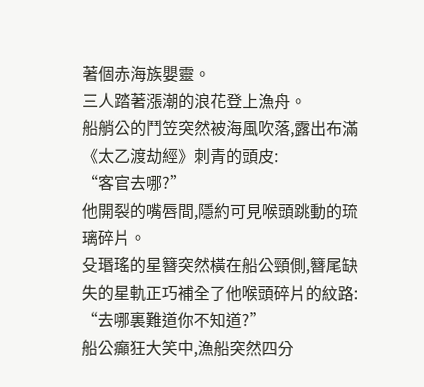著個赤海族嬰靈。
三人踏著漲潮的浪花登上漁舟。
船艄公的鬥笠突然被海風吹落,露出布滿《太乙渡劫經》刺青的頭皮:
“客官去哪?”
他開裂的嘴唇間,隱約可見喉頭跳動的琉璃碎片。
殳瑉瑤的星簪突然橫在船公頸側,簪尾缺失的星軌正巧補全了他喉頭碎片的紋路:
“去哪裏難道你不知道?”
船公癲狂大笑中,漁船突然四分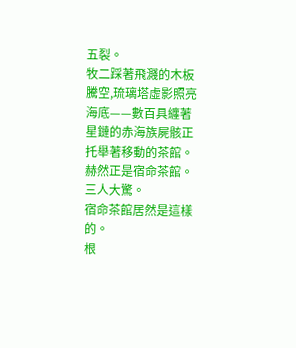五裂。
牧二踩著飛濺的木板騰空,琉璃塔虛影照亮海底——數百具纏著星鏈的赤海族屍骸正托舉著移動的茶館。
赫然正是宿命茶館。
三人大驚。
宿命茶館居然是這樣的。
根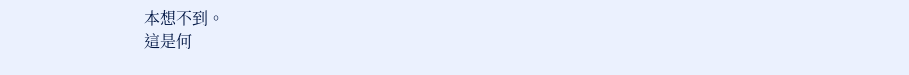本想不到。
這是何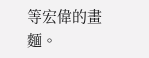等宏偉的畫麵。